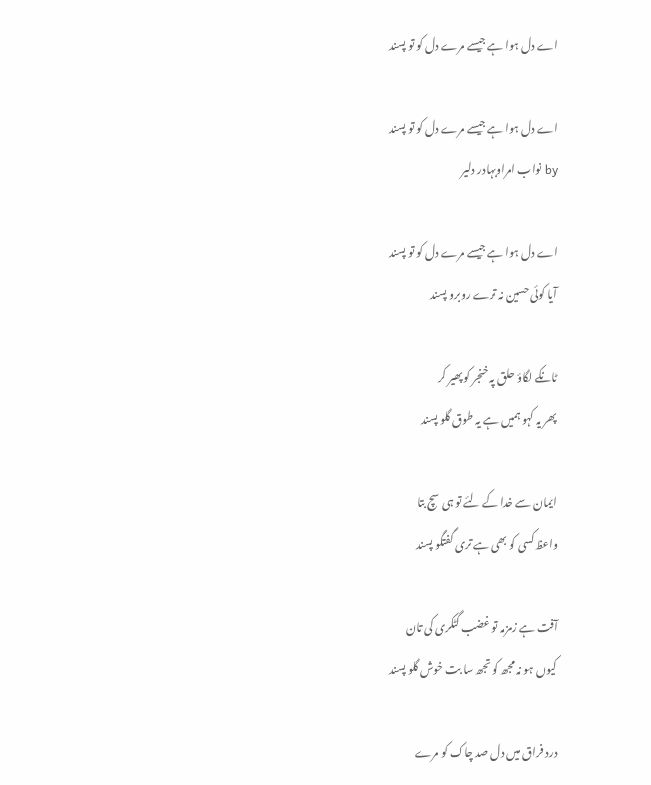اے دل ہوا ہے جیسے مرے دل کو تو پسند

اے دل ہوا ہے جیسے مرے دل کو تو پسند
by نواب امراوبہادر دلیر

اے دل ہوا ہے جیسے مرے دل کو تو پسند
آیا کوئی حسین نہ ترے روبرو پسند

ٹانکے لگاؤ حلق پہ خنجر کو پھیر کر
پھر یہ کہو ہمیں ہے یہ طوق گلو پسند

ایمان سے خدا کے لئے تو ہی سچ بتا
واعظ کسی کو بھی ہے تری گفتگو پسند

آفت ہے زمزمہ تو غضب گٹکری کی تان
کیوں ہو نہ مجھ کو تجھ سا بت خوش گلو پسند

درد فراق میں دل صد چاک کو مرے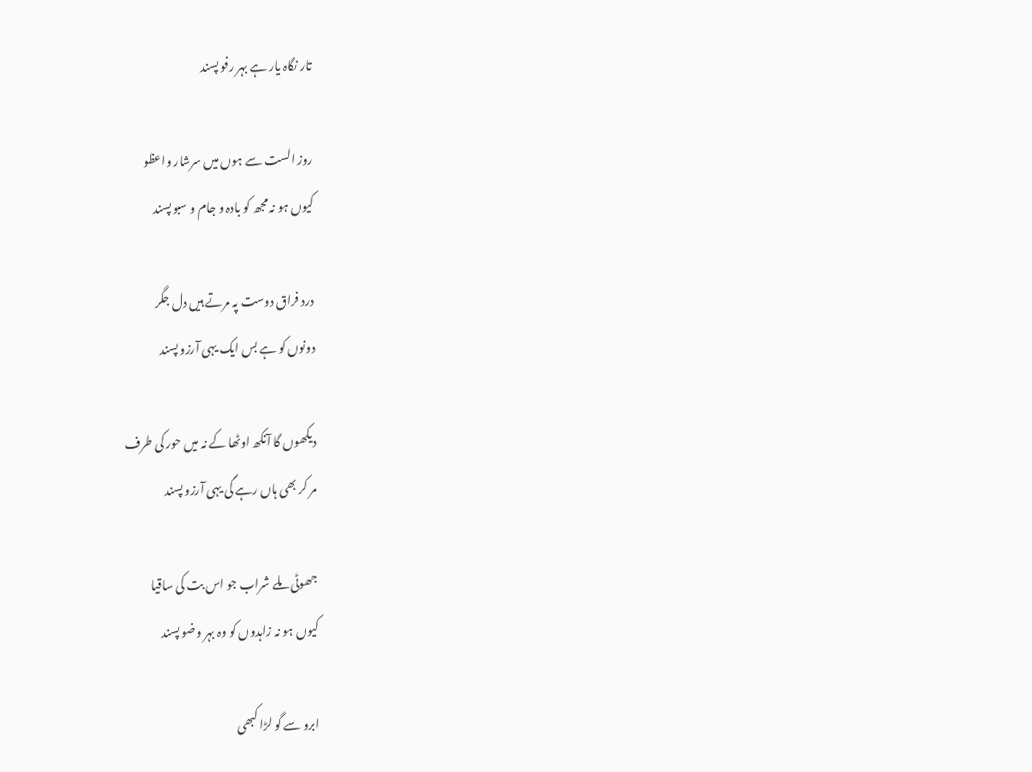تار نگاہ یار ہے بہر رفو پسند

روز الست سے ہوں میں سرشار واعظو
کیوں ہو نہ مجھ کو بادہ و جام و سبو پسند

درد فراق دوست پہ مرتے ہیں دل جگر
دونوں کو ہے بس ایک یہی آرزو پسند

دیکھوں گا آنکھ اوٹھا کے نہ میں حور کی طرف
مر کر بھی ہاں رہے گی یہی آرزو پسند

جھوٹی ملے شراب جو اس بت کی ساقیا
کیوں ہو نہ زاہدوں کو وہ بہر وضو پسند

ابرو سے گو لڑا کبھی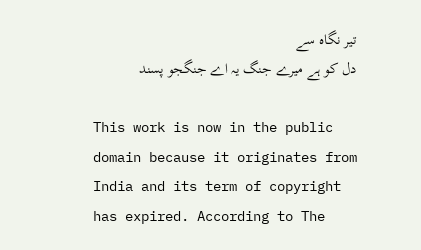تیر نگاہ سے
دل کو ہے میرے جنگ یہ اے جنگجو پسند

This work is now in the public domain because it originates from India and its term of copyright has expired. According to The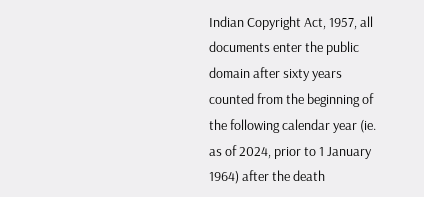Indian Copyright Act, 1957, all documents enter the public domain after sixty years counted from the beginning of the following calendar year (ie. as of 2024, prior to 1 January 1964) after the death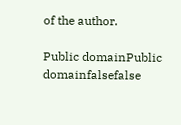of the author.

Public domainPublic domainfalsefalse